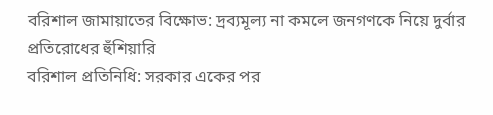বরিশাল জামায়াতের বিক্ষোভ: দ্রব্যমূল্য না কমলে জনগণকে নিয়ে দুর্বার প্রতিরোধের হুঁশিয়ারি
বরিশাল প্রতিনিধি: সরকার একের পর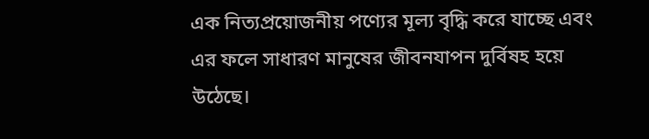এক নিত্যপ্রয়োজনীয় পণ্যের মূল্য বৃদ্ধি করে যাচ্ছে এবং এর ফলে সাধারণ মানুষের জীবনযাপন দুর্বিষহ হয়ে উঠেছে।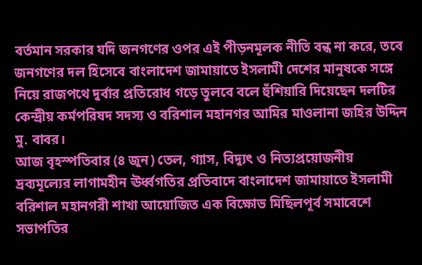বর্তমান সরকার যদি জনগণের ওপর এই পীড়নমূলক নীতি বন্ধ না করে, তবে জনগণের দল হিসেবে বাংলাদেশ জামায়াতে ইসলামী দেশের মানুষকে সঙ্গে নিয়ে রাজপথে দুর্বার প্রতিরোধ গড়ে তুলবে বলে হুঁশিয়ারি দিয়েছেন দলটির কেন্দ্রীয় কর্মপরিষদ সদস্য ও বরিশাল মহানগর আমির মাওলানা জহির উদ্দিন মু. বাবর।
আজ বৃহস্পতিবার (৪ জুন) তেল, গ্যাস, বিদ্যুৎ ও নিত্যপ্রয়োজনীয় দ্রব্যমূল্যের লাগামহীন ঊর্ধ্বগতির প্রতিবাদে বাংলাদেশ জামায়াতে ইসলামী বরিশাল মহানগরী শাখা আয়োজিত এক বিক্ষোভ মিছিলপূর্ব সমাবেশে সভাপতির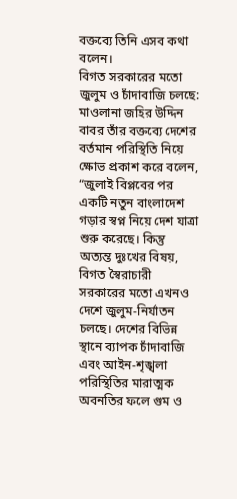বক্তব্যে তিনি এসব কথা বলেন।
বিগত সরকারের মতো জুলুম ও চাঁদাবাজি চলছে:
মাওলানা জহির উদ্দিন বাবর তাঁর বক্তব্যে দেশের বর্তমান পরিস্থিতি নিয়ে ক্ষোভ প্রকাশ করে বলেন, “জুলাই বিপ্লবের পর একটি নতুন বাংলাদেশ গড়ার স্বপ্ন নিয়ে দেশ যাত্রা শুরু করেছে। কিন্তু অত্যন্ত দুঃখের বিষয়, বিগত স্বৈরাচারী সরকারের মতো এখনও দেশে জুলুম-নির্যাতন চলছে। দেশের বিভিন্ন স্থানে ব্যাপক চাঁদাবাজি এবং আইন-শৃঙ্খলা পরিস্থিতির মারাত্মক অবনতির ফলে গুম ও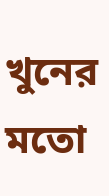খুনের মতো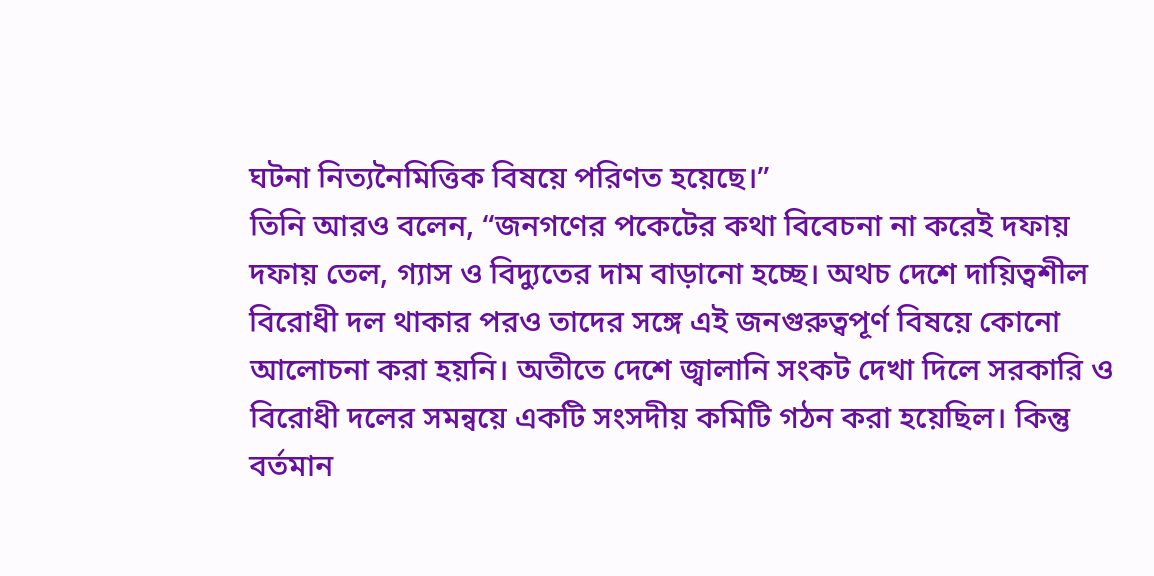ঘটনা নিত্যনৈমিত্তিক বিষয়ে পরিণত হয়েছে।”
তিনি আরও বলেন, “জনগণের পকেটের কথা বিবেচনা না করেই দফায় দফায় তেল, গ্যাস ও বিদ্যুতের দাম বাড়ানো হচ্ছে। অথচ দেশে দায়িত্বশীল বিরোধী দল থাকার পরও তাদের সঙ্গে এই জনগুরুত্বপূর্ণ বিষয়ে কোনো আলোচনা করা হয়নি। অতীতে দেশে জ্বালানি সংকট দেখা দিলে সরকারি ও বিরোধী দলের সমন্বয়ে একটি সংসদীয় কমিটি গঠন করা হয়েছিল। কিন্তু বর্তমান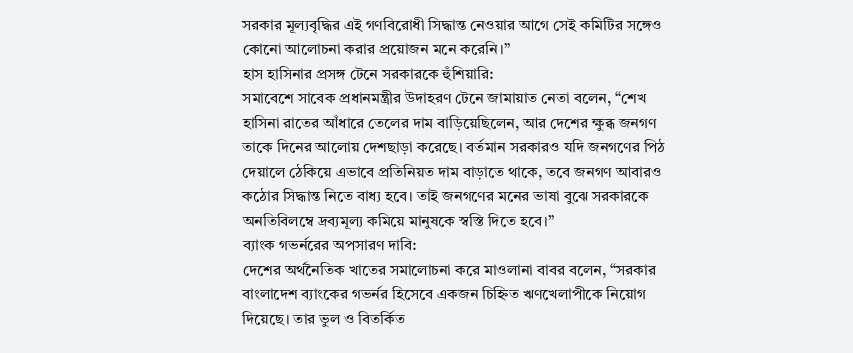সরকার মূল্যবৃদ্ধির এই গণবিরোধী সিদ্ধান্ত নেওয়ার আগে সেই কমিটির সঙ্গেও কোনো আলোচনা করার প্রয়োজন মনে করেনি।”
হাস হাসিনার প্রসঙ্গ টেনে সরকারকে হুঁশিয়ারি:
সমাবেশে সাবেক প্রধানমন্ত্রীর উদাহরণ টেনে জামায়াত নেতা বলেন, “শেখ হাসিনা রাতের আঁধারে তেলের দাম বাড়িয়েছিলেন, আর দেশের ক্ষুব্ধ জনগণ তাকে দিনের আলোয় দেশছাড়া করেছে। বর্তমান সরকারও যদি জনগণের পিঠ দেয়ালে ঠেকিয়ে এভাবে প্রতিনিয়ত দাম বাড়াতে থাকে, তবে জনগণ আবারও কঠোর সিদ্ধান্ত নিতে বাধ্য হবে। তাই জনগণের মনের ভাষা বুঝে সরকারকে অনতিবিলম্বে দ্রব্যমূল্য কমিয়ে মানুষকে স্বস্তি দিতে হবে।”
ব্যাংক গভর্নরের অপসারণ দাবি:
দেশের অর্থনৈতিক খাতের সমালোচনা করে মাওলানা বাবর বলেন, “সরকার বাংলাদেশ ব্যাংকের গভর্নর হিসেবে একজন চিহ্নিত ঋণখেলাপীকে নিয়োগ দিয়েছে। তার ভুল ও বিতর্কিত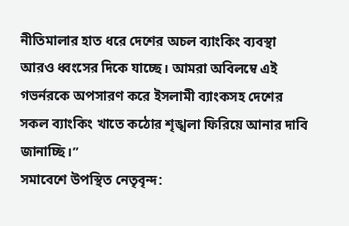নীতিমালার হাত ধরে দেশের অচল ব্যাংকিং ব্যবস্থা আরও ধ্বংসের দিকে যাচ্ছে। আমরা অবিলম্বে এই গভর্নরকে অপসারণ করে ইসলামী ব্যাংকসহ দেশের সকল ব্যাংকিং খাতে কঠোর শৃঙ্খলা ফিরিয়ে আনার দাবি জানাচ্ছি।”
সমাবেশে উপস্থিত নেতৃবৃন্দ: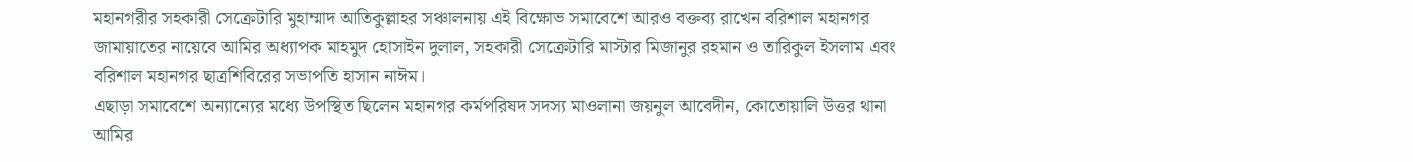মহানগরীর সহকারী সেক্রেটারি মুহাম্মাদ আতিকুল্লাহর সঞ্চালনায় এই বিক্ষোভ সমাবেশে আরও বক্তব্য রাখেন বরিশাল মহানগর জামায়াতের নায়েবে আমির অধ্যাপক মাহমুদ হোসাইন দুলাল, সহকারী সেক্রেটারি মাস্টার মিজানুর রহমান ও তারিকুল ইসলাম এবং বরিশাল মহানগর ছাত্রশিবিরের সভাপতি হাসান নাঈম।
এছাড়া সমাবেশে অন্যান্যের মধ্যে উপস্থিত ছিলেন মহানগর কর্মপরিষদ সদস্য মাওলানা জয়নুল আবেদীন, কোতোয়ালি উত্তর থানা আমির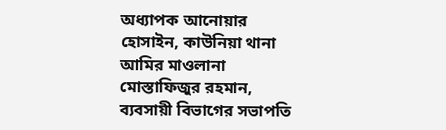অধ্যাপক আনোয়ার হোসাইন, কাউনিয়া থানা আমির মাওলানা মোস্তাফিজুর রহমান, ব্যবসায়ী বিভাগের সভাপতি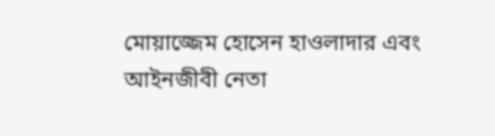মোয়াজ্জেম হোসেন হাওলাদার এবং আইনজীবী নেতা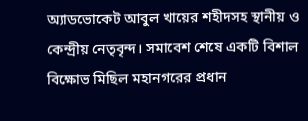অ্যাডভোকেট আবুল খায়ের শহীদসহ স্থানীয় ও কেন্দ্রীয় নেতৃবৃন্দ। সমাবেশ শেষে একটি বিশাল বিক্ষোভ মিছিল মহানগরের প্রধান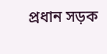প্রধান সড়ক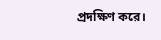প্রদক্ষিণ করে।